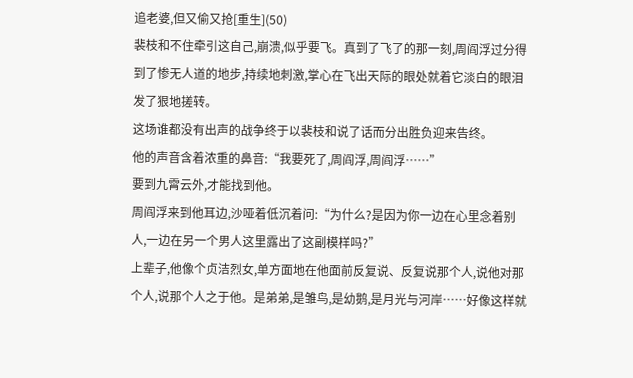追老婆,但又偷又抢[重生](50)
裴枝和不住牵引这自己,崩溃,似乎要飞。真到了飞了的那一刻,周阎浮过分得到了惨无人道的地步,持续地刺激,掌心在飞出天际的眼处就着它淡白的眼泪发了狠地搓转。
这场谁都没有出声的战争终于以裴枝和说了话而分出胜负迎来告终。
他的声音含着浓重的鼻音:“我要死了,周阎浮,周阎浮……”
要到九霄云外,才能找到他。
周阎浮来到他耳边,沙哑着低沉着问:“为什么?是因为你一边在心里念着别人,一边在另一个男人这里露出了这副模样吗?”
上辈子,他像个贞洁烈女,单方面地在他面前反复说、反复说那个人,说他对那个人,说那个人之于他。是弟弟,是雏鸟,是幼鹅,是月光与河岸……好像这样就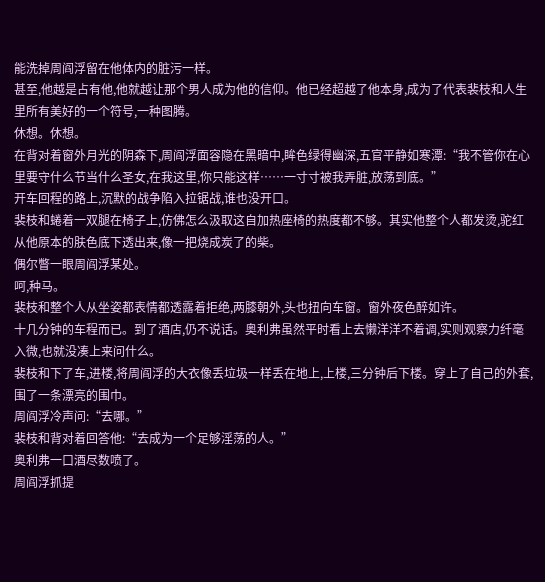能洗掉周阎浮留在他体内的脏污一样。
甚至,他越是占有他,他就越让那个男人成为他的信仰。他已经超越了他本身,成为了代表裴枝和人生里所有美好的一个符号,一种图腾。
休想。休想。
在背对着窗外月光的阴森下,周阎浮面容隐在黑暗中,眸色绿得幽深,五官平静如寒潭:“我不管你在心里要守什么节当什么圣女,在我这里,你只能这样……一寸寸被我弄脏,放荡到底。”
开车回程的路上,沉默的战争陷入拉锯战,谁也没开口。
裴枝和蜷着一双腿在椅子上,仿佛怎么汲取这自加热座椅的热度都不够。其实他整个人都发烫,驼红从他原本的肤色底下透出来,像一把烧成炭了的柴。
偶尔瞥一眼周阎浮某处。
呵,种马。
裴枝和整个人从坐姿都表情都透露着拒绝,两膝朝外,头也扭向车窗。窗外夜色醉如许。
十几分钟的车程而已。到了酒店,仍不说话。奥利弗虽然平时看上去懒洋洋不着调,实则观察力纤毫入微,也就没凑上来问什么。
裴枝和下了车,进楼,将周阎浮的大衣像丢垃圾一样丢在地上,上楼,三分钟后下楼。穿上了自己的外套,围了一条漂亮的围巾。
周阎浮冷声问:“去哪。”
裴枝和背对着回答他:“去成为一个足够淫荡的人。”
奥利弗一口酒尽数喷了。
周阎浮抓提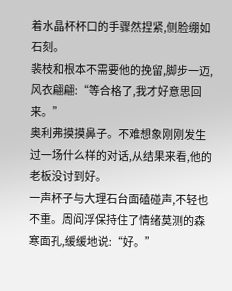着水晶杯杯口的手骤然捏紧,侧脸绷如石刻。
裴枝和根本不需要他的挽留,脚步一迈,风衣翩翩:“等合格了,我才好意思回来。”
奥利弗摸摸鼻子。不难想象刚刚发生过一场什么样的对话,从结果来看,他的老板没讨到好。
一声杯子与大理石台面磕碰声,不轻也不重。周阎浮保持住了情绪莫测的森寒面孔,缓缓地说:“好。”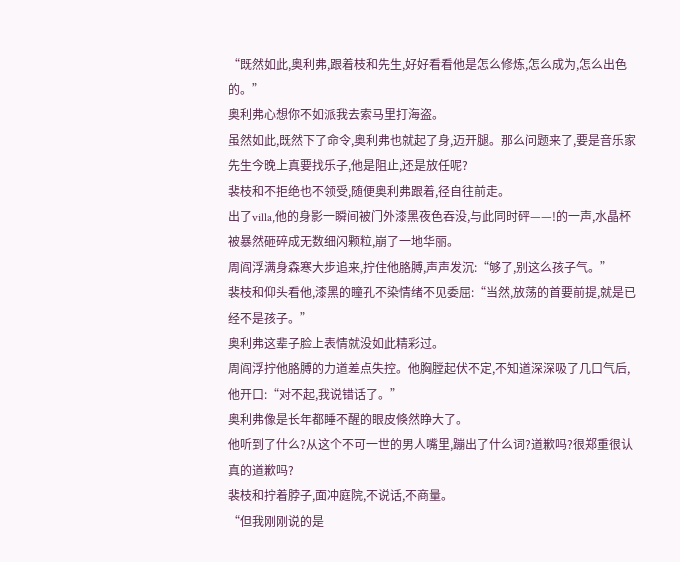“既然如此,奥利弗,跟着枝和先生,好好看看他是怎么修炼,怎么成为,怎么出色的。”
奥利弗心想你不如派我去索马里打海盗。
虽然如此,既然下了命令,奥利弗也就起了身,迈开腿。那么问题来了,要是音乐家先生今晚上真要找乐子,他是阻止,还是放任呢?
裴枝和不拒绝也不领受,随便奥利弗跟着,径自往前走。
出了villa,他的身影一瞬间被门外漆黑夜色吞没,与此同时砰——!的一声,水晶杯被暴然砸碎成无数细闪颗粒,崩了一地华丽。
周阎浮满身森寒大步追来,拧住他胳膊,声声发沉:“够了,别这么孩子气。”
裴枝和仰头看他,漆黑的瞳孔不染情绪不见委屈:“当然,放荡的首要前提,就是已经不是孩子。”
奥利弗这辈子脸上表情就没如此精彩过。
周阎浮拧他胳膊的力道差点失控。他胸膛起伏不定,不知道深深吸了几口气后,他开口:“对不起,我说错话了。”
奥利弗像是长年都睡不醒的眼皮倏然睁大了。
他听到了什么?从这个不可一世的男人嘴里,蹦出了什么词?道歉吗?很郑重很认真的道歉吗?
裴枝和拧着脖子,面冲庭院,不说话,不商量。
“但我刚刚说的是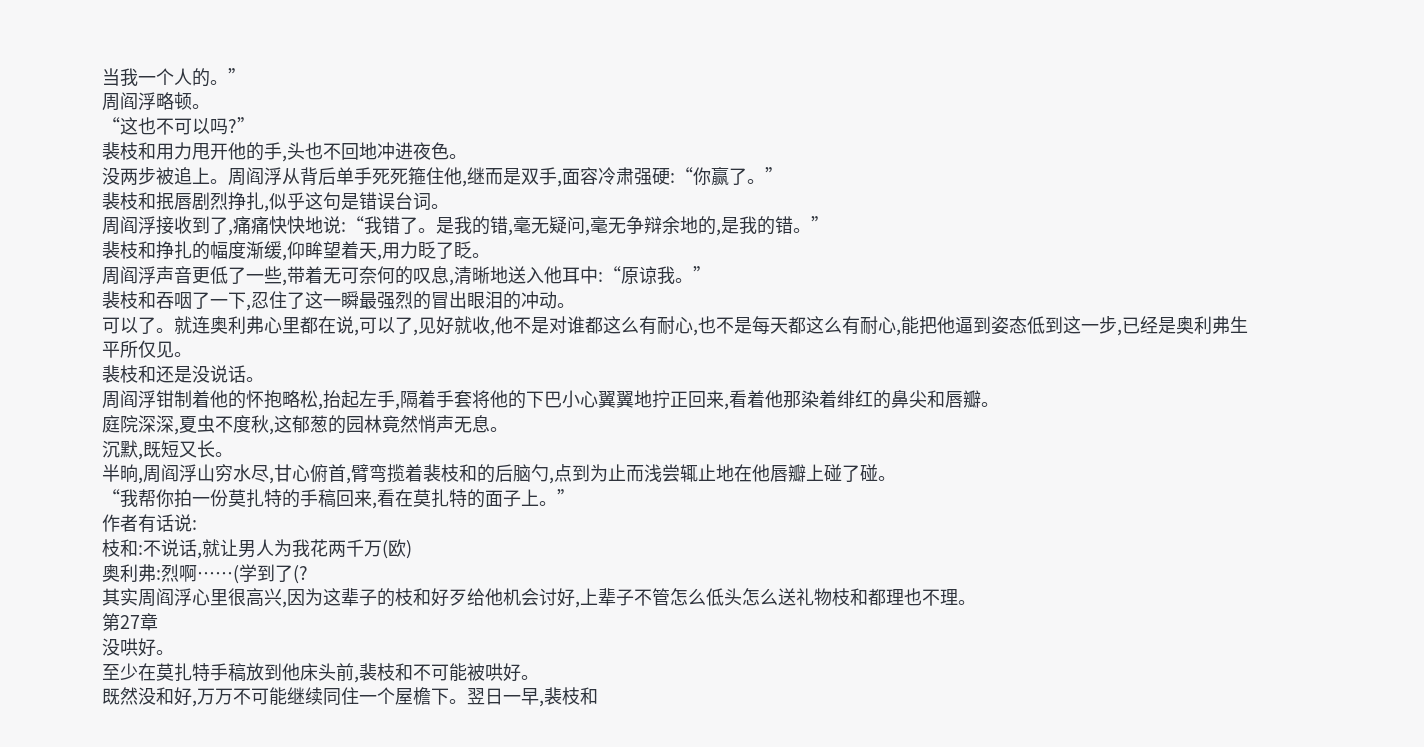当我一个人的。”
周阎浮略顿。
“这也不可以吗?”
裴枝和用力甩开他的手,头也不回地冲进夜色。
没两步被追上。周阎浮从背后单手死死箍住他,继而是双手,面容冷肃强硬:“你赢了。”
裴枝和抿唇剧烈挣扎,似乎这句是错误台词。
周阎浮接收到了,痛痛快快地说:“我错了。是我的错,毫无疑问,毫无争辩余地的,是我的错。”
裴枝和挣扎的幅度渐缓,仰眸望着天,用力眨了眨。
周阎浮声音更低了一些,带着无可奈何的叹息,清晰地送入他耳中:“原谅我。”
裴枝和吞咽了一下,忍住了这一瞬最强烈的冒出眼泪的冲动。
可以了。就连奥利弗心里都在说,可以了,见好就收,他不是对谁都这么有耐心,也不是每天都这么有耐心,能把他逼到姿态低到这一步,已经是奥利弗生平所仅见。
裴枝和还是没说话。
周阎浮钳制着他的怀抱略松,抬起左手,隔着手套将他的下巴小心翼翼地拧正回来,看着他那染着绯红的鼻尖和唇瓣。
庭院深深,夏虫不度秋,这郁葱的园林竟然悄声无息。
沉默,既短又长。
半晌,周阎浮山穷水尽,甘心俯首,臂弯揽着裴枝和的后脑勺,点到为止而浅尝辄止地在他唇瓣上碰了碰。
“我帮你拍一份莫扎特的手稿回来,看在莫扎特的面子上。”
作者有话说:
枝和:不说话,就让男人为我花两千万(欧)
奥利弗:烈啊……(学到了(?
其实周阎浮心里很高兴,因为这辈子的枝和好歹给他机会讨好,上辈子不管怎么低头怎么送礼物枝和都理也不理。
第27章
没哄好。
至少在莫扎特手稿放到他床头前,裴枝和不可能被哄好。
既然没和好,万万不可能继续同住一个屋檐下。翌日一早,裴枝和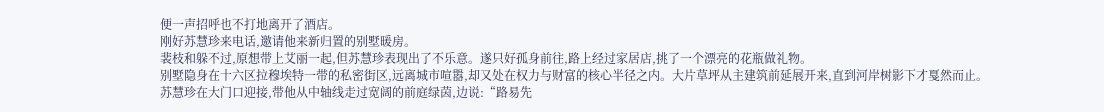便一声招呼也不打地离开了酒店。
刚好苏慧珍来电话,邀请他来新归置的别墅暖房。
裴枝和躲不过,原想带上艾丽一起,但苏慧珍表现出了不乐意。遂只好孤身前往,路上经过家居店,挑了一个漂亮的花瓶做礼物。
别墅隐身在十六区拉穆埃特一带的私密街区,远离城市喧嚣,却又处在权力与财富的核心半径之内。大片草坪从主建筑前延展开来,直到河岸树影下才戛然而止。
苏慧珍在大门口迎接,带他从中轴线走过宽阔的前庭绿茵,边说:“路易先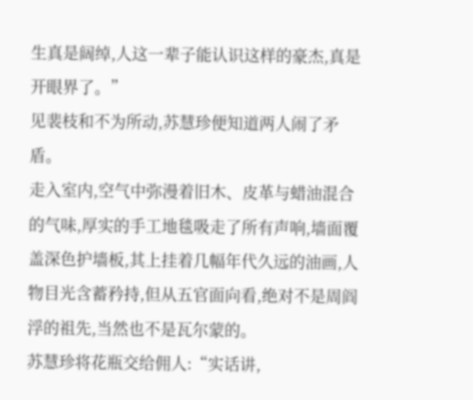生真是阔绰,人这一辈子能认识这样的豪杰,真是开眼界了。”
见裴枝和不为所动,苏慧珍便知道两人闹了矛盾。
走入室内,空气中弥漫着旧木、皮革与蜡油混合的气味,厚实的手工地毯吸走了所有声响,墙面覆盖深色护墙板,其上挂着几幅年代久远的油画,人物目光含蓄矜持,但从五官面向看,绝对不是周阎浮的祖先,当然也不是瓦尔蒙的。
苏慧珍将花瓶交给佣人:“实话讲,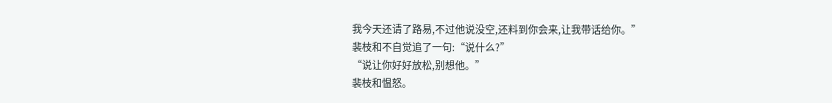我今天还请了路易,不过他说没空,还料到你会来,让我带话给你。”
裴枝和不自觉追了一句:“说什么?”
“说让你好好放松,别想他。”
裴枝和愠怒。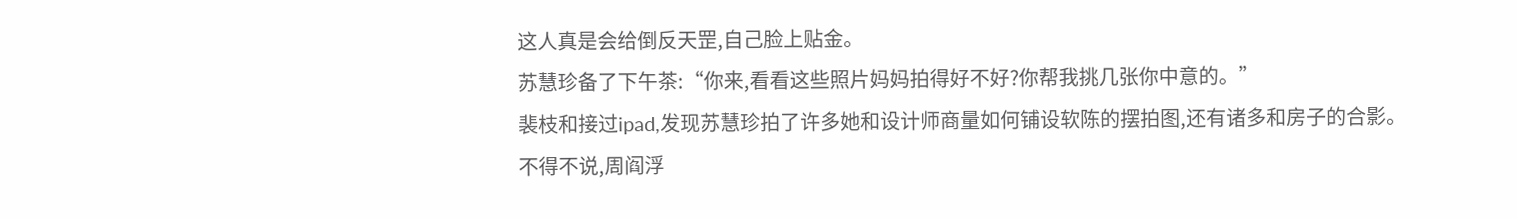这人真是会给倒反天罡,自己脸上贴金。
苏慧珍备了下午茶:“你来,看看这些照片妈妈拍得好不好?你帮我挑几张你中意的。”
裴枝和接过ipad,发现苏慧珍拍了许多她和设计师商量如何铺设软陈的摆拍图,还有诸多和房子的合影。
不得不说,周阎浮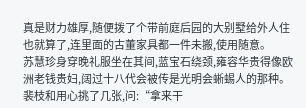真是财力雄厚,随便拨了个带前庭后园的大别墅给外人住也就算了,连里面的古董家具都一件未搬,使用随意。
苏慧珍身穿晚礼服坐在其间,蓝宝石绕颈,雍容华贵得像欧洲老钱贵妇,阔过十八代会被传是光明会蜥蜴人的那种。
裴枝和用心挑了几张,问:“拿来干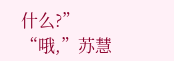什么?”
“哦,”苏慧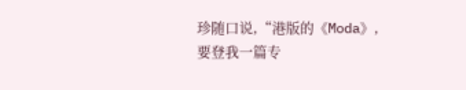珍随口说,“港版的《Moda》,要登我一篇专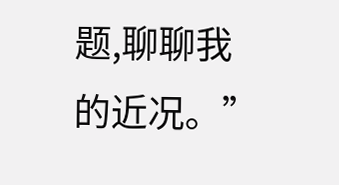题,聊聊我的近况。”